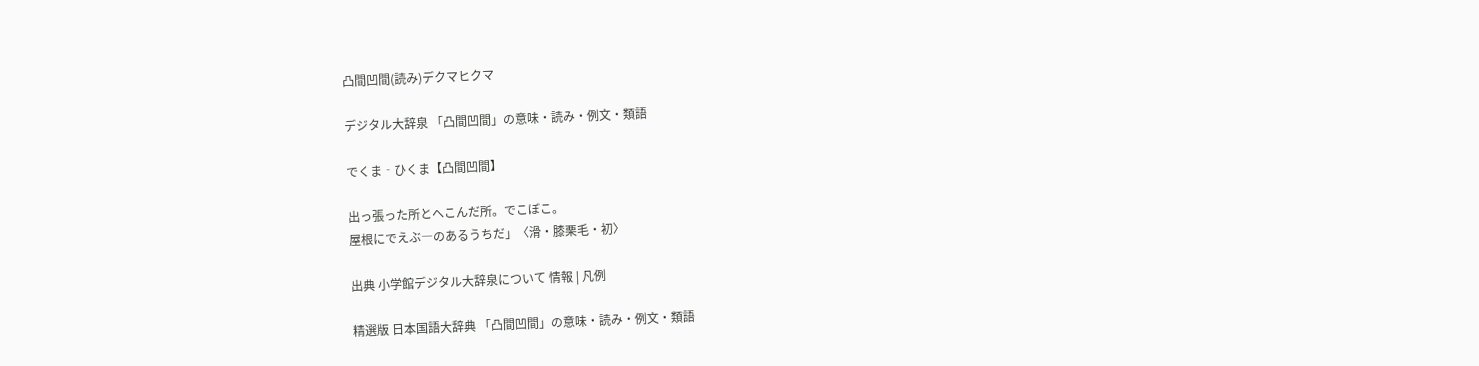凸間凹間(読み)デクマヒクマ

デジタル大辞泉 「凸間凹間」の意味・読み・例文・類語

でくま‐ひくま【凸間凹間】

出っ張った所とへこんだ所。でこぼこ。
屋根にでえぶ―のあるうちだ」〈滑・膝栗毛・初〉

出典 小学館デジタル大辞泉について 情報 | 凡例

精選版 日本国語大辞典 「凸間凹間」の意味・読み・例文・類語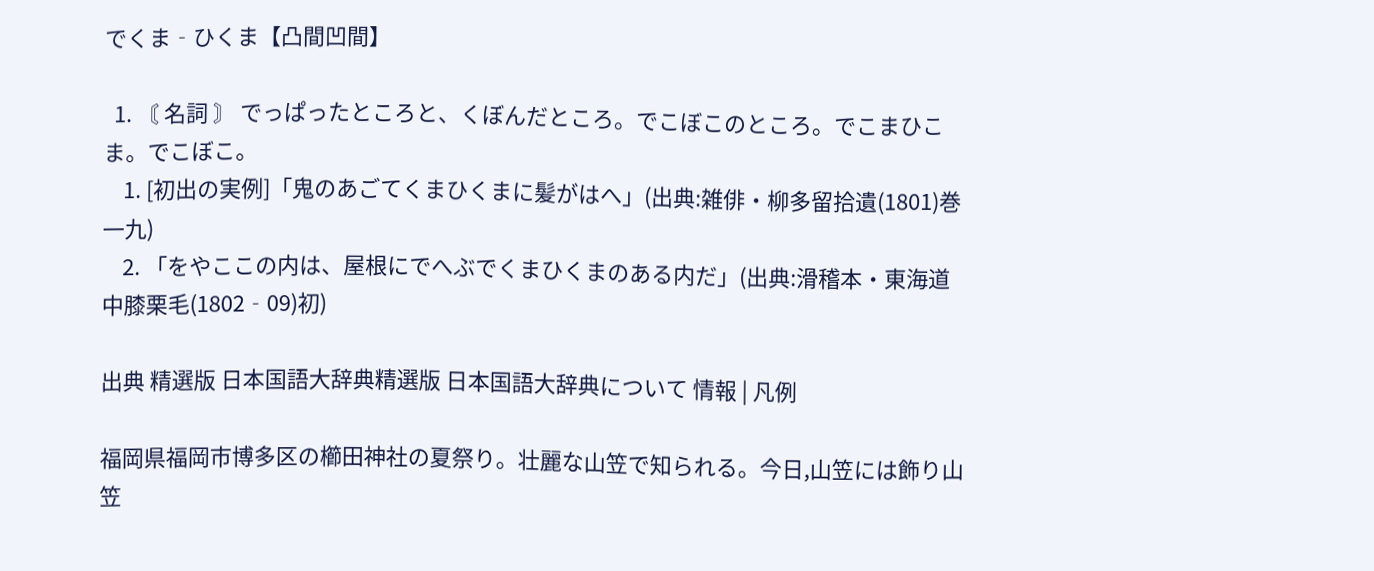でくま‐ひくま【凸間凹間】

  1. 〘 名詞 〙 でっぱったところと、くぼんだところ。でこぼこのところ。でこまひこま。でこぼこ。
    1. [初出の実例]「鬼のあごてくまひくまに髪がはへ」(出典:雑俳・柳多留拾遺(1801)巻一九)
    2. 「をやここの内は、屋根にでへぶでくまひくまのある内だ」(出典:滑稽本・東海道中膝栗毛(1802‐09)初)

出典 精選版 日本国語大辞典精選版 日本国語大辞典について 情報 | 凡例

福岡県福岡市博多区の櫛田神社の夏祭り。壮麗な山笠で知られる。今日,山笠には飾り山笠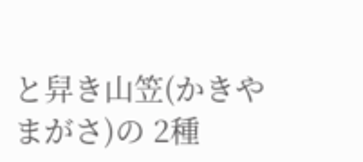と舁き山笠(かきやまがさ)の 2種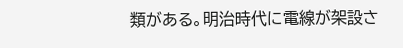類がある。明治時代に電線が架設さ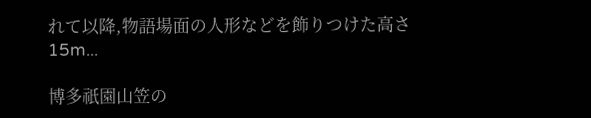れて以降,物語場面の人形などを飾りつけた高さ 15m...

博多祇園山笠の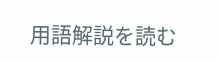用語解説を読む